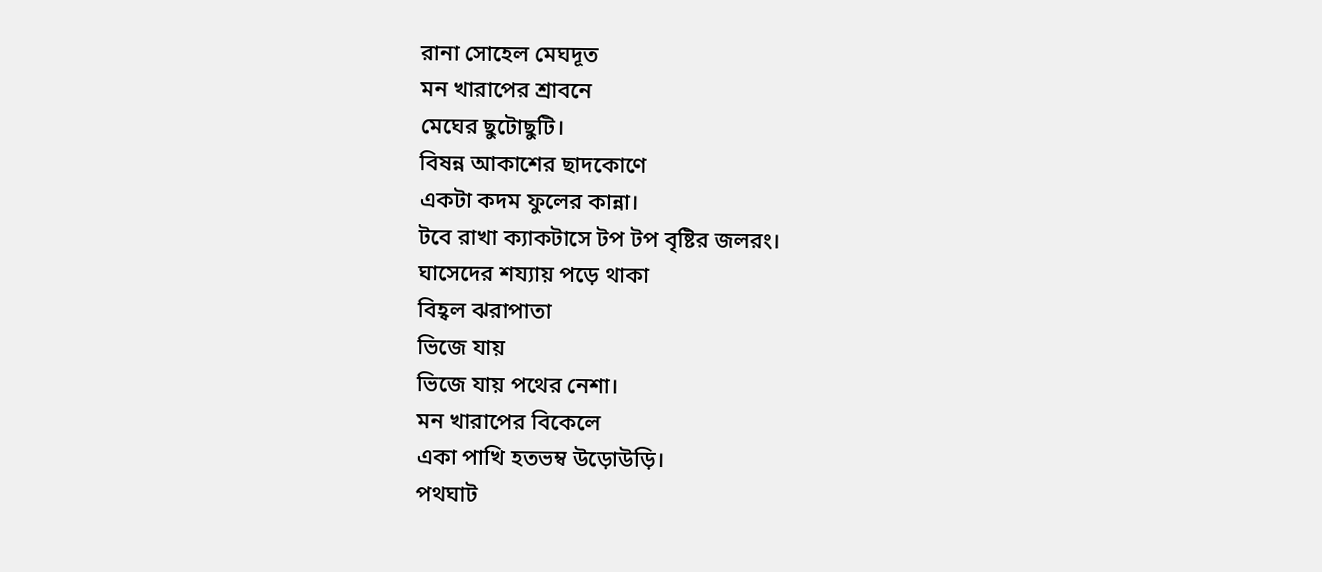রানা সোহেল মেঘদূত
মন খারাপের শ্রাবনে
মেঘের ছুটোছুটি।
বিষন্ন আকাশের ছাদকোণে
একটা কদম ফুলের কান্না।
টবে রাখা ক্যাকটাসে টপ টপ বৃষ্টির জলরং।
ঘাসেদের শয্যায় পড়ে থাকা
বিহ্বল ঝরাপাতা
ভিজে যায়
ভিজে যায় পথের নেশা।
মন খারাপের বিকেলে
একা পাখি হতভম্ব উড়োউড়ি।
পথঘাট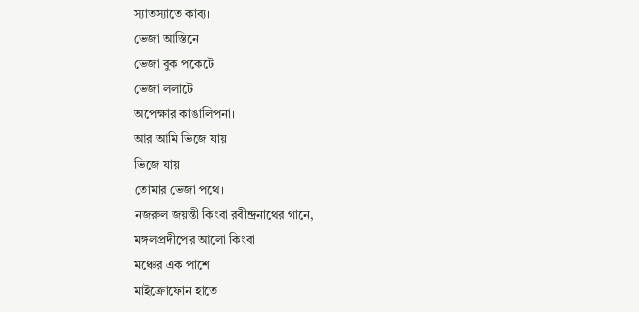স্যাতস্যাতে কাব্য।
ভেজা আস্তিনে
ভেজা বুক পকেটে
ভেজা ললাটে
অপেক্ষার কাঙালিপনা।
আর আমি ভিজে যায়
ভিজে যায়
তোমার ভেজা পথে।
নজরুল জয়ন্তী কিংবা রবীন্দ্রনাথের গানে,
মঙ্গলপ্রদীপের আলো কিংবা
মঞ্চের এক পাশে
মাইক্রোফোন হাতে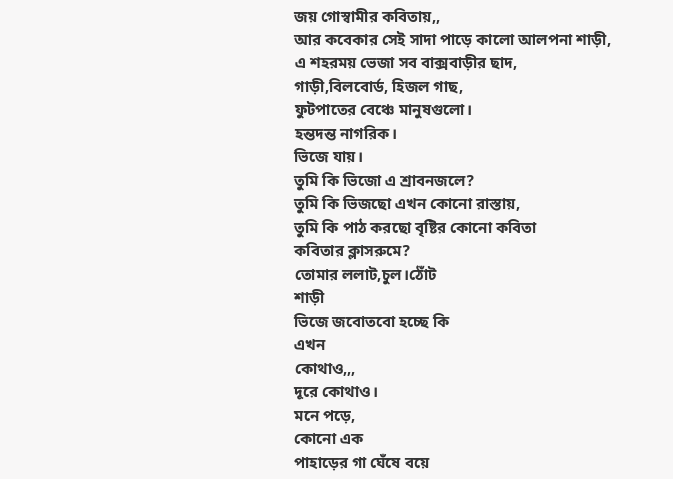জয় গোস্বামীর কবিতায়,,
আর কবেকার সেই সাদা পাড়ে কালো আলপনা শাড়ী,
এ শহরময় ভেজা সব বাক্সবাড়ীর ছাদ,
গাড়ী,বিলবোর্ড, হিজল গাছ,
ফুটপাতের বেঞ্চে মানুষগুলো।
হন্তদন্ত নাগরিক।
ভিজে যায়।
তুমি কি ভিজো এ শ্রাবনজলে?
তুমি কি ভিজছো এখন কোনো রাস্তায়,
তুমি কি পাঠ করছো বৃষ্টির কোনো কবিতা
কবিতার ক্লাসরুমে?
তোমার ললাট,চুল।ঠোঁট
শাড়ী
ভিজে জবোতবো হচ্ছে কি
এখন
কোথাও,,,
দূরে কোথাও।
মনে পড়ে,
কোনো এক
পাহাড়ের গা ঘেঁষে বয়ে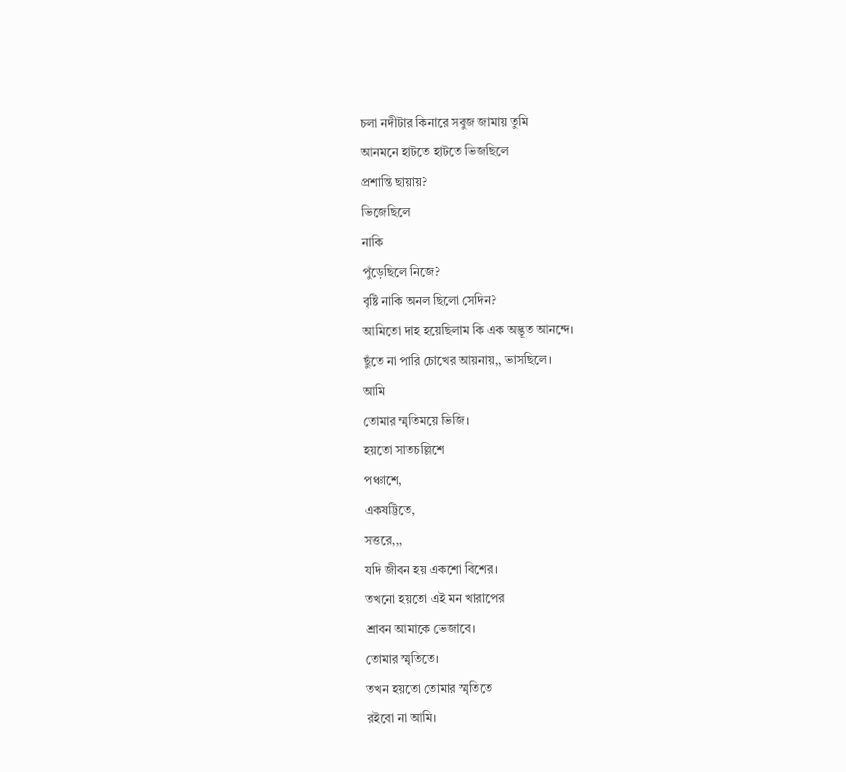চলা নদীটার কিনারে সবুজ জামায় তুমি
আনমনে হাটতে হাটতে ভিজছিলে
প্রশান্তি ছায়ায়?
ভিজেছিলে
নাকি
পুঁড়েছিলে নিজে?
বৃষ্টি নাকি অনল ছিলো সেদিন?
আমিতো দাহ হয়েছিলাম কি এক অদ্ভূত আনন্দে।
ছুঁতে না পারি চোখের আয়নায়,, ভাসছিলে।
আমি
তোমার ম্মৃতিময়ে ভিজি।
হয়তো সাতচল্লিশে
পঞ্চাশে,
একষট্টিতে,
সত্তরে,,,
যদি জীবন হয় একশো বিশের।
তখনো হয়তো এই মন খারাপের
শ্রাবন আমাকে ভেজাবে।
তোমার স্মৃতিতে।
তখন হয়তো তোমার স্মৃতিতে
রইবো না আমি।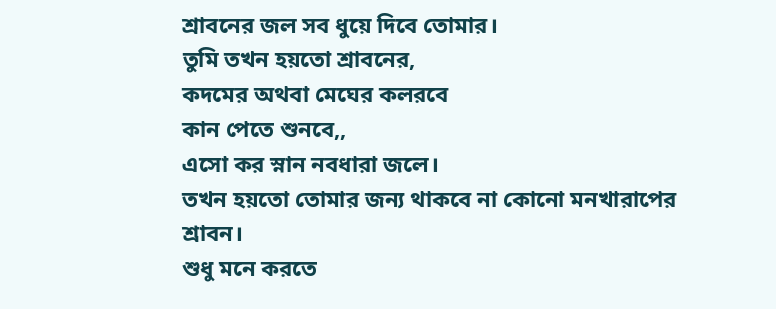শ্রাবনের জল সব ধুয়ে দিবে তোমার।
তুমি তখন হয়তো শ্রাবনের,
কদমের অথবা মেঘের কলরবে
কান পেতে শুনবে,,
এসো কর স্নান নবধারা জলে।
তখন হয়তো তোমার জন্য থাকবে না কোনো মনখারাপের শ্রাবন।
শুধু মনে করতে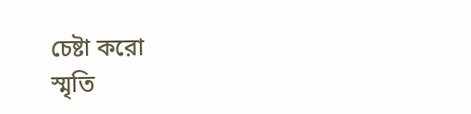চেষ্টা করো
স্মৃতি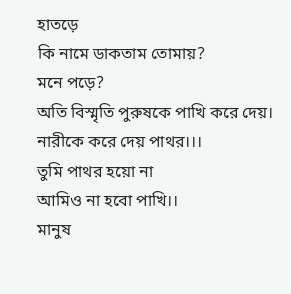হাতড়ে
কি নামে ডাকতাম তোমায়?
মনে পড়ে?
অতি বিস্মৃতি পুরুষকে পাখি করে দেয়।
নারীকে করে দেয় পাথর।।।
তুমি পাথর হয়ো না
আমিও না হবো পাখি।।
মানুষ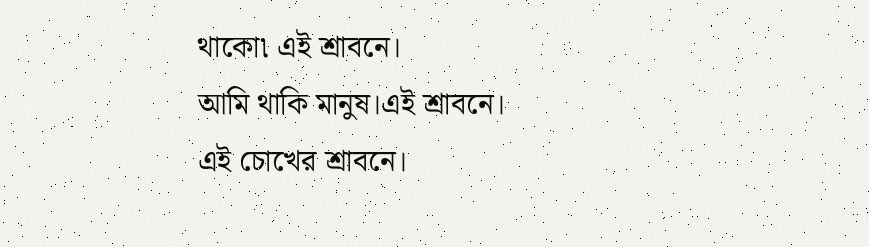থাকো৷ এই শ্রাবনে।
আমি থাকি মানুষ।এই শ্রাবনে।
এই চোখের শ্রাবনে।